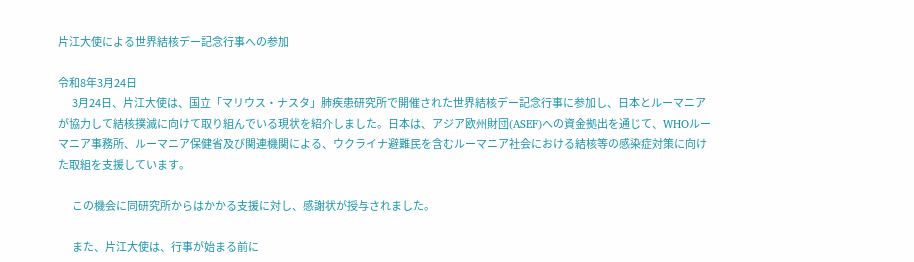片江大使による世界結核デー記念行事への参加

令和8年3月24日
       3月24日、片江大使は、国立「マリウス・ナスタ」肺疾患研究所で開催された世界結核デー記念行事に参加し、日本とルーマニアが協力して結核撲滅に向けて取り組んでいる現状を紹介しました。日本は、アジア欧州財団(ASEF)への資金拠出を通じて、WHOルーマニア事務所、ルーマニア保健省及び関連機関による、ウクライナ避難民を含むルーマニア社会における結核等の感染症対策に向けた取組を支援しています。

       この機会に同研究所からはかかる支援に対し、感謝状が授与されました。

       また、片江大使は、行事が始まる前に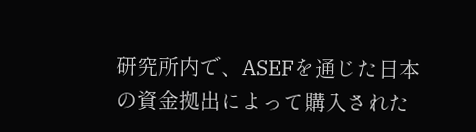研究所内で、ASEFを通じた日本の資金拠出によって購入された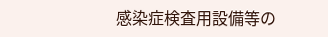感染症検査用設備等の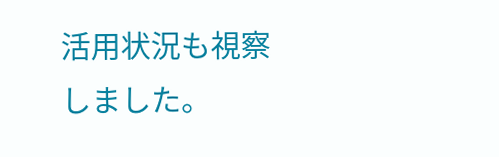活用状況も視察しました。